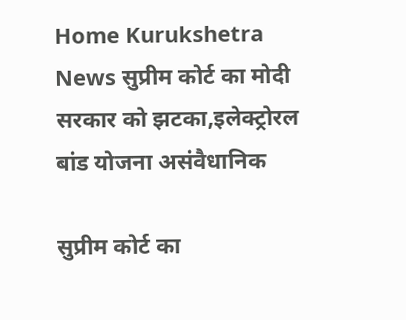Home Kurukshetra News सुप्रीम कोर्ट का मोदी सरकार को झटका,इलेक्ट्रोरल बांड योजना असंवैधानिक

सुप्रीम कोर्ट का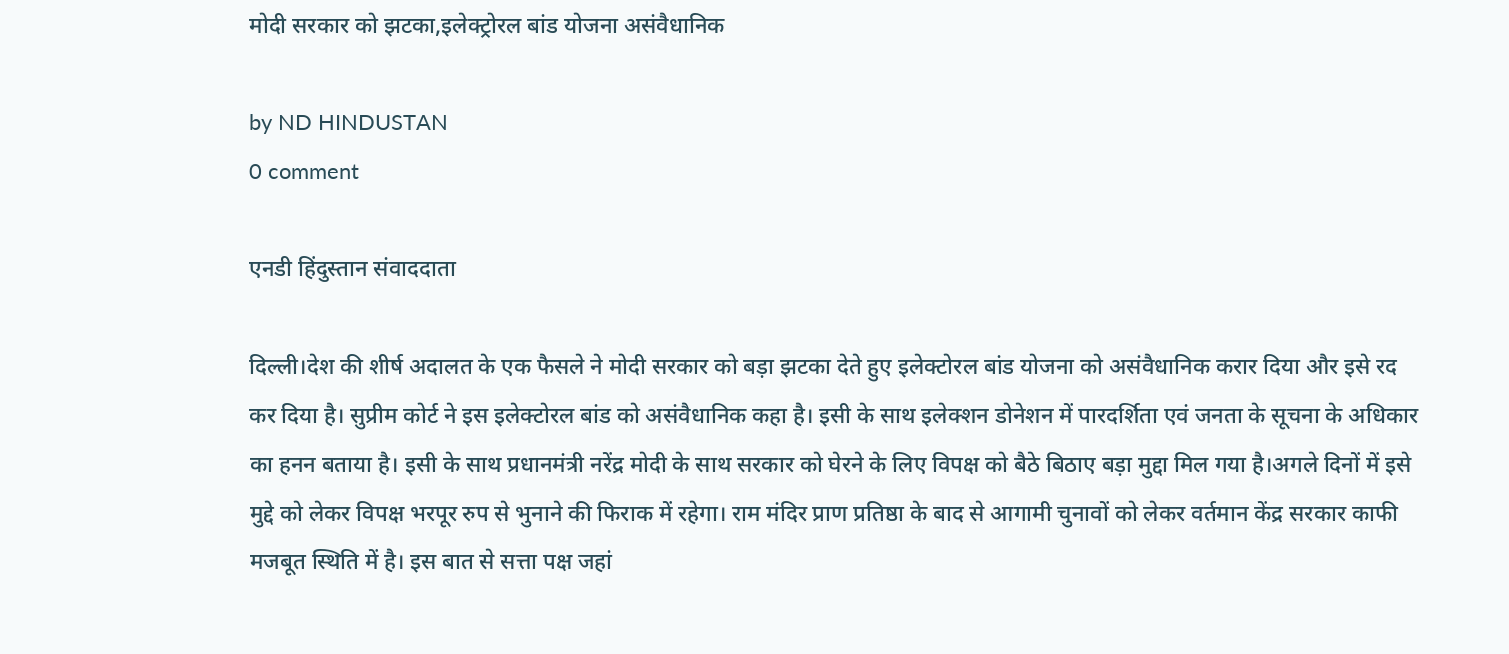मोदी सरकार को झटका,इलेक्ट्रोरल बांड योजना असंवैधानिक

by ND HINDUSTAN
0 comment

एनडी हिंदुस्तान संवाददाता

दिल्ली।देश की शीर्ष अदालत के एक फैसले ने मोदी सरकार को बड़ा झटका देते हुए इलेक्टोरल बांड योजना को असंवैधानिक करार दिया और इसे रद कर दिया है। सुप्रीम कोर्ट ने इस इलेक्टोरल बांड को असंवैधानिक कहा है। इसी के साथ इलेक्शन डोनेशन में पारदर्शिता एवं जनता के सूचना के अधिकार का हनन बताया है। इसी के साथ प्रधानमंत्री नरेंद्र मोदी के साथ सरकार को घेरने के लिए विपक्ष को बैठे बिठाए बड़ा मुद्दा मिल गया है।अगले दिनों में इसे मुद्दे को लेकर विपक्ष भरपूर रुप से भुनाने की फिराक में रहेगा। राम मंदिर प्राण प्रतिष्ठा के बाद से आगामी चुनावों को लेकर वर्तमान केंद्र सरकार काफी मजबूत स्थिति में है। इस बात से सत्ता पक्ष जहां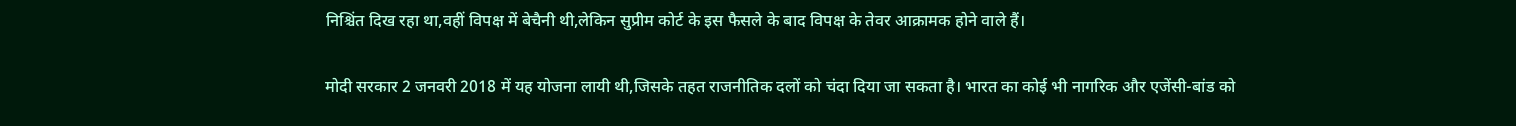निश्चिंत दिख रहा था,वहीं विपक्ष में बेचैनी थी,लेकिन सुप्रीम कोर्ट के इस फैसले के बाद विपक्ष के तेवर आक्रामक होने वाले हैं।

मोदी सरकार 2 जनवरी 2018 में यह योजना लायी थी,जिसके तहत राजनीतिक दलों को चंदा दिया जा सकता है। भारत का कोई भी नागरिक और एजेंसी-बांड को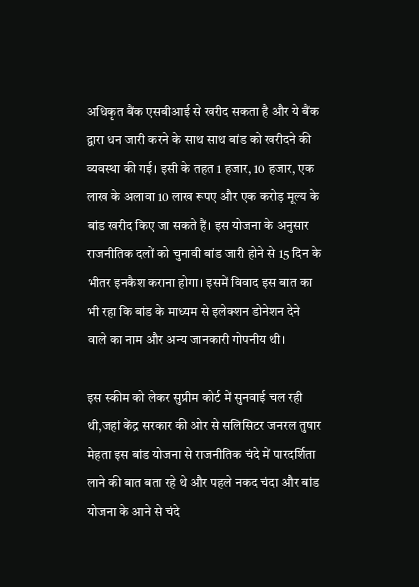अधिकृत बैंक एसबीआई से खरीद सकता है और ये बैंक द्वारा धन जारी करने के साथ साथ बांड को खरीदने की व्यवस्था की गई। इसी के तहत 1 हजार, 10 हजार, एक लाख के अलावा 10 लाख रूपए और एक करोड़ मूल्य के बांड खरीद किए जा सकते हैं। इस योजना के अनुसार राजनीतिक दलों को चुनावी बांड जारी होने से 15 दिन के भीतर इनकैश कराना होगा। इसमें विवाद इस बात का भी रहा कि बांड के माध्यम से इलेक्शन डोनेशन देने वाले का नाम और अन्य जानकारी गोपनीय थी।

इस स्कीम को लेकर सुप्रीम कोर्ट में सुनवाई चल रही थी,जहां केंद्र सरकार की ओर से सलिसिटर जनरल तुषार मेहता इस बांड योजना से राजनीतिक चंदे में पारदर्शिता लाने की बात बता रहे थे और पहले नकद चंदा और बांड योजना के आने से चंदे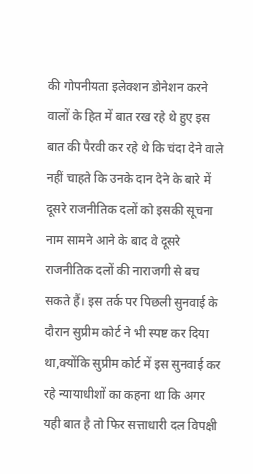की गोपनीयता इलेक्शन डोनेशन करने वालों के हित में बात रख रहे थे हुए इस बात की पैरवी कर रहे थे कि चंदा देने वाले नहीं चाहते कि उनके दान देने के बारे में दूसरे राजनीतिक दलों को इसकी सूचना नाम सामने आने के बाद वे दूसरे राजनीतिक दलों की नाराजगी से बच सकते हैं। इस तर्क पर पिछली सुनवाई के दौरान सुप्रीम कोर्ट ने भी स्पष्ट कर दिया था,क्योंकि सुप्रीम कोर्ट में इस सुनवाई कर रहे न्यायाधीशों का कहना था कि अगर यही बात है तो फिर सत्ताधारी दल विपक्षी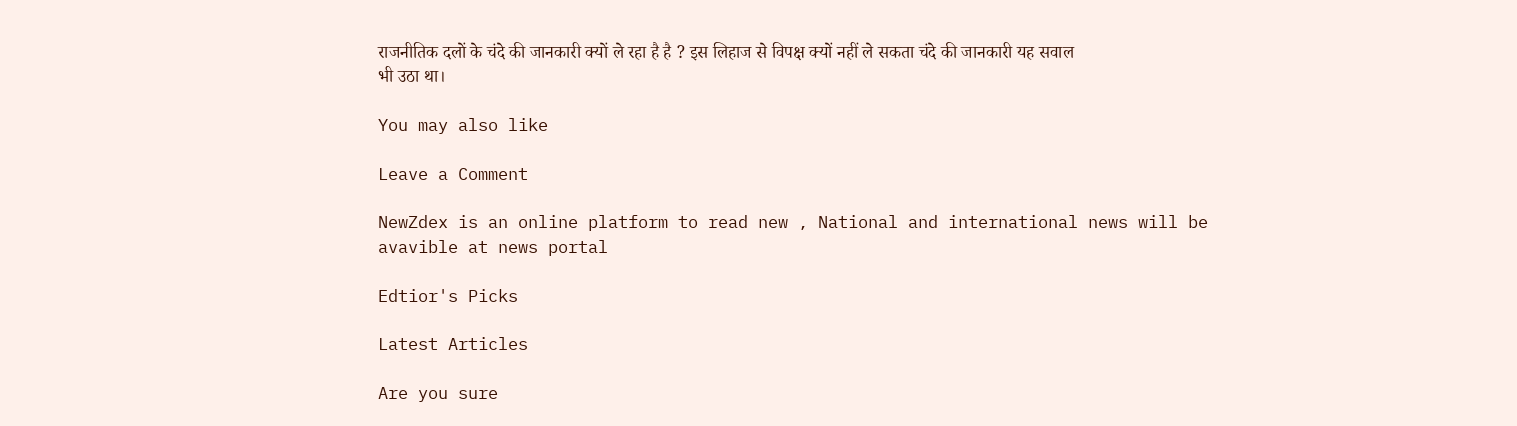राजनीतिक दलों के चंदे की जानकारी क्यों ले रहा है है ? इस लिहाज से विपक्ष क्यों नहीं ले सकता चंदे की जानकारी यह सवाल भी उठा था।

You may also like

Leave a Comment

NewZdex is an online platform to read new , National and international news will be avavible at news portal

Edtior's Picks

Latest Articles

Are you sure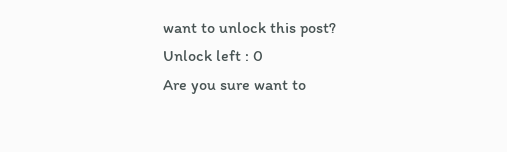want to unlock this post?
Unlock left : 0
Are you sure want to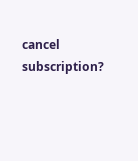cancel subscription?